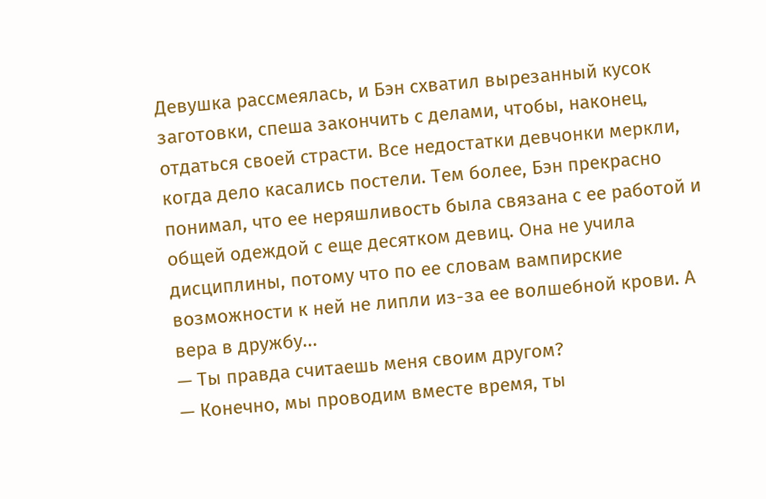Девушка рассмеялась, и Бэн схватил вырезанный кусок заготовки, спеша закончить с делами, чтобы, наконец, отдаться своей страсти. Все недостатки девчонки меркли, когда дело касались постели. Тем более, Бэн прекрасно понимал, что ее неряшливость была связана с ее работой и общей одеждой с еще десятком девиц. Она не учила дисциплины, потому что по ее словам вампирские возможности к ней не липли из-за ее волшебной крови. А вера в дружбу...
— Ты правда считаешь меня своим другом?
— Конечно, мы проводим вместе время, ты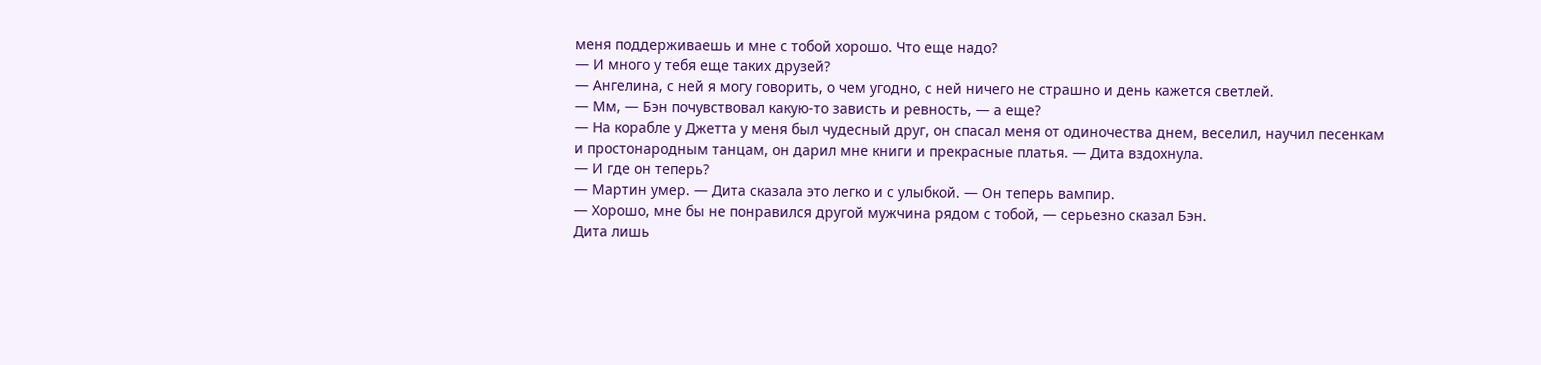меня поддерживаешь и мне с тобой хорошо. Что еще надо?
— И много у тебя еще таких друзей?
— Ангелина, с ней я могу говорить, о чем угодно, с ней ничего не страшно и день кажется светлей.
— Мм, — Бэн почувствовал какую-то зависть и ревность, — а еще?
— На корабле у Джетта у меня был чудесный друг, он спасал меня от одиночества днем, веселил, научил песенкам и простонародным танцам, он дарил мне книги и прекрасные платья. — Дита вздохнула.
— И где он теперь?
— Мартин умер. — Дита сказала это легко и с улыбкой. — Он теперь вампир.
— Хорошо, мне бы не понравился другой мужчина рядом с тобой, — серьезно сказал Бэн.
Дита лишь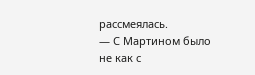рассмеялась.
— С Мартином было не как с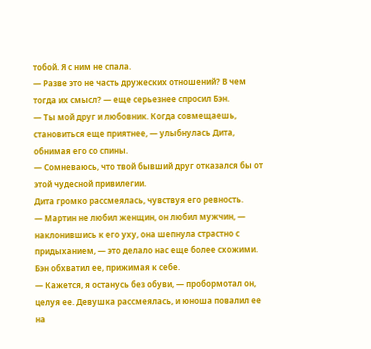тобой. Я с ним не спала.
— Разве это не часть дружеских отношений? В чем тогда их смысл? — еще серьезнее спросил Бэн.
— Ты мой друг и любовник. Когда совмещаешь, становиться еще приятнее, — улыбнулась Дита, обнимая его со спины.
— Сомневаюсь, что твой бывший друг отказался бы от этой чудесной привилегии.
Дита громко рассмеялась, чувствуя его ревность.
— Мартин не любил женщин, он любил мужчин, — наклонившись к его уху, она шепнула страстно с придыханием, — это делало нас еще более схожими.
Бэн обхватил ее, прижимая к себе.
— Кажется, я останусь без обуви, — пробормотал он, целуя ее. Девушка рассмеялась, и юноша повалил ее на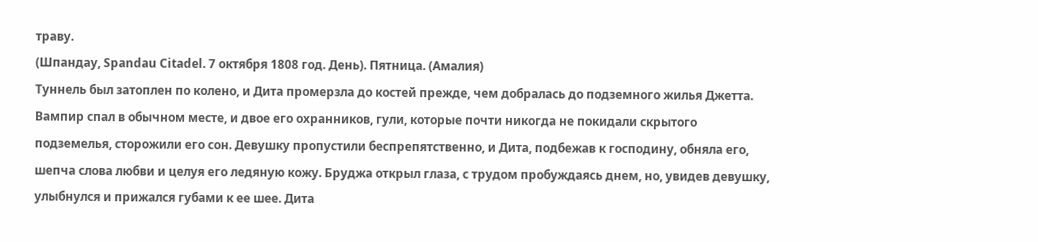траву.
(Шпандау, Spandau Citadel. 7 октября 1808 год. День). Пятница. (Амалия)
Туннель был затоплен по колено, и Дита промерзла до костей прежде, чем добралась до подземного жилья Джетта. Вампир спал в обычном месте, и двое его охранников, гули, которые почти никогда не покидали скрытого подземелья, сторожили его сон. Девушку пропустили беспрепятственно, и Дита, подбежав к господину, обняла его, шепча слова любви и целуя его ледяную кожу. Бруджа открыл глаза, с трудом пробуждаясь днем, но, увидев девушку, улыбнулся и прижался губами к ее шее. Дита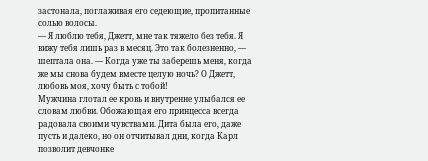застонала, поглаживая его седеющие, пропитанные солью волосы.
— Я люблю тебя, Джетт, мне так тяжело без тебя. Я вижу тебя лишь раз в месяц. Это так болезненно, — шептала она. — Когда уже ты заберешь меня, когда же мы снова будем вместе целую ночь? О Джетт, любовь моя, хочу быть с тобой!
Мужчина глотал ее кровь и внутренне улыбался ее словам любви. Обожающая его принцесса всегда радовала своими чувствами. Дита была его, даже пусть и далеко, но он отчитывал дни, когда Карл позволит девчонке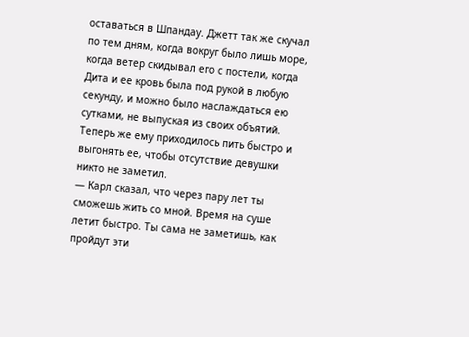оставаться в Шпандау. Джетт так же скучал по тем дням, когда вокруг было лишь море, когда ветер скидывал его с постели, когда Дита и ее кровь была под рукой в любую секунду, и можно было наслаждаться ею сутками, не выпуская из своих объятий.
Теперь же ему приходилось пить быстро и выгонять ее, чтобы отсутствие девушки никто не заметил.
— Карл сказал, что через пару лет ты сможешь жить со мной. Время на суше летит быстро. Ты сама не заметишь, как пройдут эти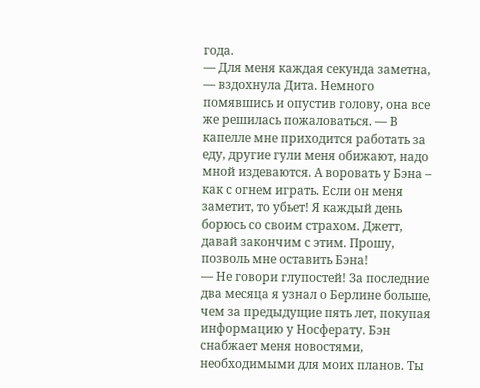года.
— Для меня каждая секунда заметна, — вздохнула Дита. Немного помявшись и опустив голову, она все же решилась пожаловаться. — В капелле мне приходится работать за еду, другие гули меня обижают, надо мной издеваются. А воровать у Бэна – как с огнем играть. Если он меня заметит, то убьет! Я каждый день борюсь со своим страхом. Джетт, давай закончим с этим. Прошу, позволь мне оставить Бэна!
— Не говори глупостей! За последние два месяца я узнал о Берлине больше, чем за предыдущие пять лет, покупая информацию у Носферату. Бэн снабжает меня новостями, необходимыми для моих планов. Ты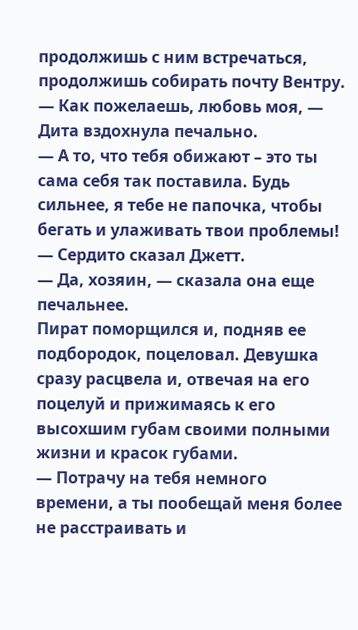продолжишь с ним встречаться, продолжишь собирать почту Вентру.
— Как пожелаешь, любовь моя, — Дита вздохнула печально.
— А то, что тебя обижают – это ты сама себя так поставила. Будь сильнее, я тебе не папочка, чтобы бегать и улаживать твои проблемы! — Сердито сказал Джетт.
— Да, хозяин, — сказала она еще печальнее.
Пират поморщился и, подняв ее подбородок, поцеловал. Девушка сразу расцвела и, отвечая на его поцелуй и прижимаясь к его высохшим губам своими полными жизни и красок губами.
— Потрачу на тебя немного времени, а ты пообещай меня более не расстраивать и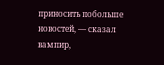приносить побольше новостей, — сказал вампир,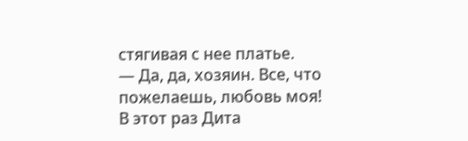стягивая с нее платье.
— Да, да, хозяин. Все, что пожелаешь, любовь моя!
В этот раз Дита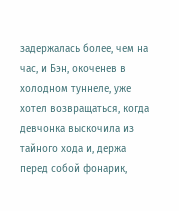задержалась более, чем на час, и Бэн, окоченев в холодном туннеле, уже хотел возвращаться, когда девчонка выскочила из тайного хода и, держа перед собой фонарик,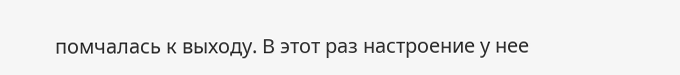помчалась к выходу. В этот раз настроение у нее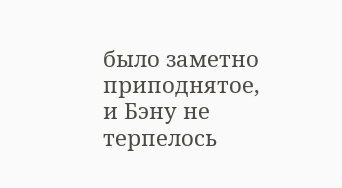было заметно приподнятое, и Бэну не терпелось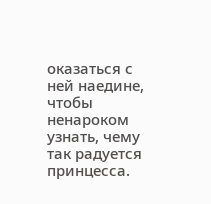оказаться с ней наедине, чтобы ненароком узнать, чему так радуется принцесса.